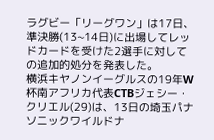ラグビー「リーグワン」は17日、準決勝(13~14日)に出場してレッドカードを受けた2選手に対しての追加的処分を発表した。
横浜キヤノンイーグルスの19年W杯南アフリカ代表CTBジェシー・クリエル(29)は、13日の埼玉パナソニックワイルドナ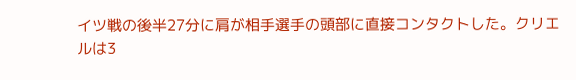イツ戦の後半27分に肩が相手選手の頭部に直接コンタクトした。クリエルは3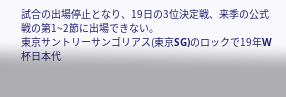試合の出場停止となり、19日の3位決定戦、来季の公式戦の第1~2節に出場できない。
東京サントリーサンゴリアス(東京SG)のロックで19年W杯日本代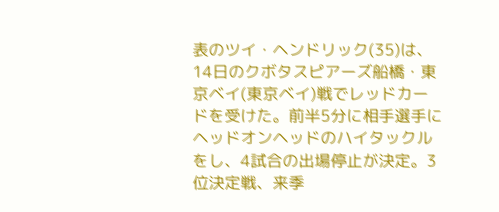表のツイ・ヘンドリック(35)は、14日のクボタスピアーズ船橋・東京ベイ(東京ベイ)戦でレッドカードを受けた。前半5分に相手選手にヘッドオンヘッドのハイタックルをし、4試合の出場停止が決定。3位決定戦、来季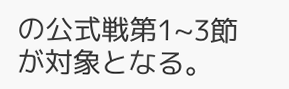の公式戦第1~3節が対象となる。